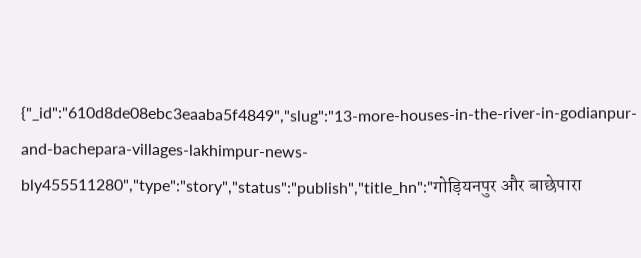{"_id":"610d8de08ebc3eaaba5f4849","slug":"13-more-houses-in-the-river-in-godianpur-and-bachepara-villages-lakhimpur-news-bly455511280","type":"story","status":"publish","title_hn":"गोड़ियनपुर और बाछेपारा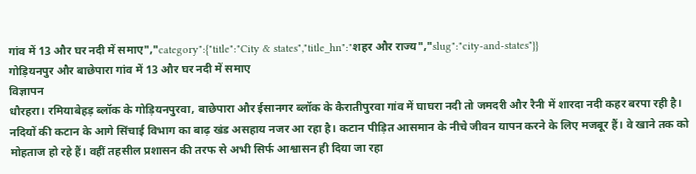गांव में 13 और घर नदी में समाए","category":{"title":"City & states","title_hn":"शहर और राज्य","slug":"city-and-states"}}
गोड़ियनपुर और बाछेपारा गांव में 13 और घर नदी में समाए
विज्ञापन
धौरहरा। रमियाबेहड़ ब्लॉक के गोड़ियनपुरवा, बाछेपारा और ईसानगर ब्लॉक के कैरातीपुरवा गांव में घाघरा नदी तो जमदरी और रैनी में शारदा नदी कहर बरपा रही है। नदियों की कटान के आगे सिंचाई विभाग का बाढ़ खंड असहाय नजर आ रहा है। कटान पीड़ित आसमान के नीचे जीवन यापन करने के लिए मजबूर हैं। वे खाने तक को मोहताज हो रहे हैं। वहीं तहसील प्रशासन की तरफ से अभी सिर्फ आश्वासन ही दिया जा रहा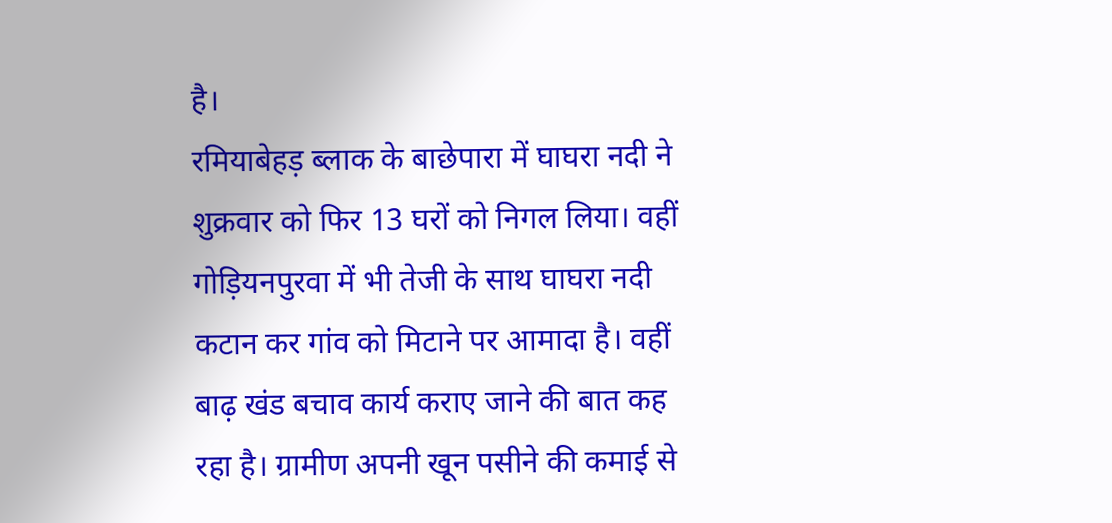है।
रमियाबेहड़ ब्लाक के बाछेपारा में घाघरा नदी ने शुक्रवार को फिर 13 घरों को निगल लिया। वहीं गोड़ियनपुरवा में भी तेजी के साथ घाघरा नदी कटान कर गांव को मिटाने पर आमादा है। वहीं बाढ़ खंड बचाव कार्य कराए जाने की बात कह रहा है। ग्रामीण अपनी खून पसीने की कमाई से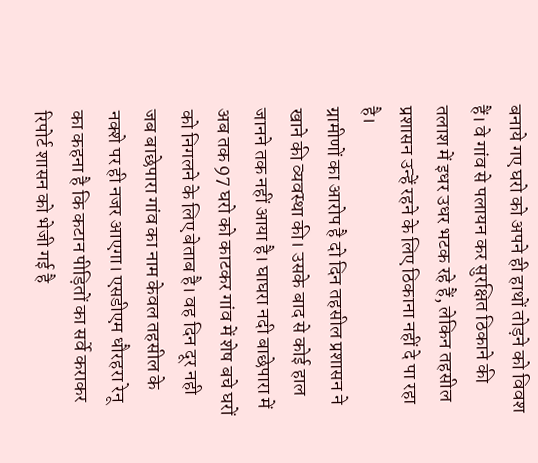बनाये गए घरो को अपने ही हाथों तोड़ने को विवश हैं। वे गांव से पलायन कर सुरक्षित ठिकाने की तलाश में इधर उधर भटक रहे हैं, लेकिन तहसील प्रशासन उन्हें रहने के लिए ठिकाना नहीं दे पा रहा है।
ग्रामीणों का आरोप है दो दिन तहसील प्रशासन ने खाने की व्यवस्था की। उसके बाद से कोई हाल जानने तक नहीं आया है। घाघरा नदी बाछेपारा में अब तक 97 घरो को काटकर गांव में शेष बचे घरों को निगलने के लिए बेताब है। वह दिन दूर नही जब बाछेपारा गांव का नाम केवल तहसील के नक्शे पर ही नजर आएगा। एसडीएम धौरहरा रेनू का कहना है कि कटान पीड़ितों का सर्वे कराकर रिपोर्ट शासन को भेजी गई है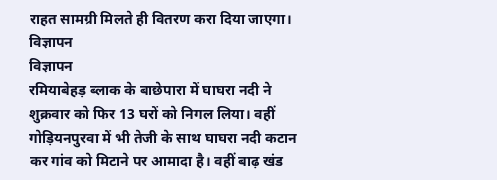राहत सामग्री मिलते ही वितरण करा दिया जाएगा।
विज्ञापन
विज्ञापन
रमियाबेहड़ ब्लाक के बाछेपारा में घाघरा नदी ने शुक्रवार को फिर 13 घरों को निगल लिया। वहीं गोड़ियनपुरवा में भी तेजी के साथ घाघरा नदी कटान कर गांव को मिटाने पर आमादा है। वहीं बाढ़ खंड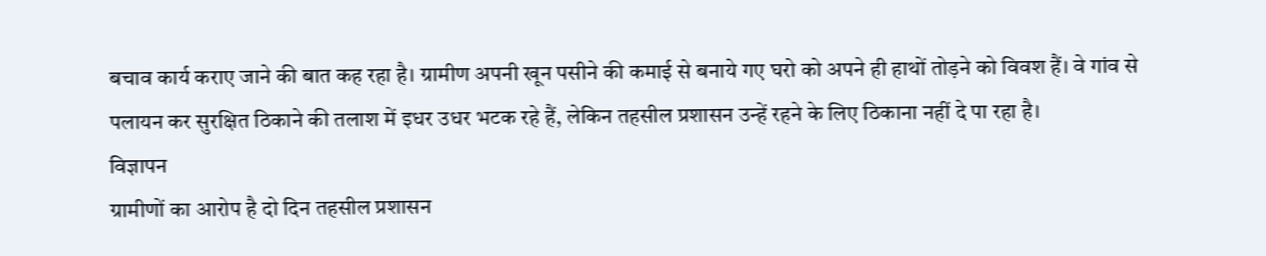बचाव कार्य कराए जाने की बात कह रहा है। ग्रामीण अपनी खून पसीने की कमाई से बनाये गए घरो को अपने ही हाथों तोड़ने को विवश हैं। वे गांव से पलायन कर सुरक्षित ठिकाने की तलाश में इधर उधर भटक रहे हैं, लेकिन तहसील प्रशासन उन्हें रहने के लिए ठिकाना नहीं दे पा रहा है।
विज्ञापन
ग्रामीणों का आरोप है दो दिन तहसील प्रशासन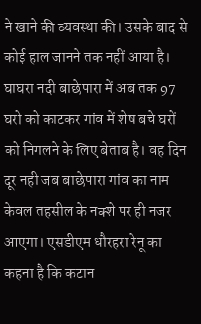ने खाने की व्यवस्था की। उसके बाद से कोई हाल जानने तक नहीं आया है। घाघरा नदी बाछेपारा में अब तक 97 घरो को काटकर गांव में शेष बचे घरों को निगलने के लिए बेताब है। वह दिन दूर नही जब बाछेपारा गांव का नाम केवल तहसील के नक्शे पर ही नजर आएगा। एसडीएम धौरहरा रेनू का कहना है कि कटान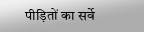पीड़ितों का सर्वे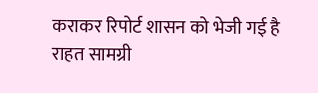कराकर रिपोर्ट शासन को भेजी गई है राहत सामग्री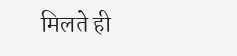मिलते ही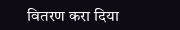वितरण करा दिया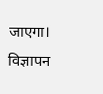जाएगा।
विज्ञापन